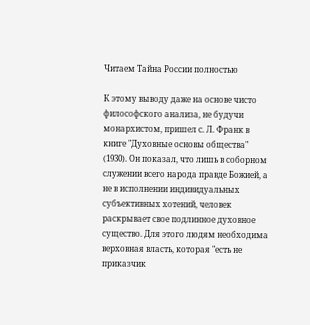Читаем Тайна России полностью

К этому выводу даже на основе чисто философского анализа, не будучи монархистом, пришел с. Л. Франк в книге "Духовные основы общества" (1930). Он показал, что лишь в соборном служении всего народа правде Божией, а не в исполнении индивидуальных субъективных хотений, человек раскрывает свое подлинное духовное существо. Для этого людям необходима верховная власть, которая "есть не приказчик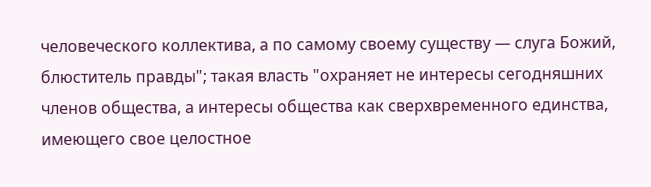человеческого коллектива, а по самому своему существу — слуга Божий, блюститель правды"; такая власть "охраняет не интересы сегодняшних членов общества, а интересы общества как сверхвременного единства, имеющего свое целостное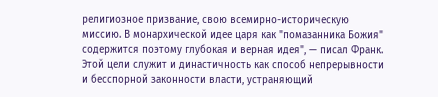религиозное призвание, свою всемирно-историческую миссию. В монархической идее царя как "помазанника Божия" содержится поэтому глубокая и верная идея", — писал Франк. Этой цели служит и династичность как способ непрерывности и бесспорной законности власти, устраняющий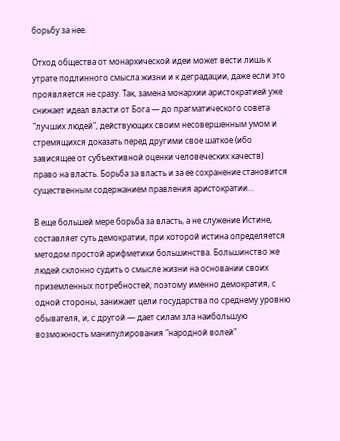борьбу за нее.

Отход общества от монархической идеи может вести лишь к утрате подлинного смысла жизни и к деградации, даже если это проявляется не сразу. Так, замена монархии аристократией уже снижает идеал власти от Бога — до прагматического совета "лучших людей", действующих своим несовершенным умом и стремящихся доказать перед другими свое шаткое (ибо зависящее от субъективной оценки человеческих качеств) право на власть. Борьба за власть и за ее сохранение становится существенным содержанием правления аристократии…

В еще большей мере борьба за власть, а не служение Истине, составляет суть демократии, при которой истина определяется методом простой арифметики большинства. Большинство же людей склонно судить о смысле жизни на основании своих приземленных потребностей; поэтому именно демократия, с одной стороны, занижает цели государства по среднему уровню обывателя, и, с другой — дает силам зла наибольшую возможность манипулирования "народной волей"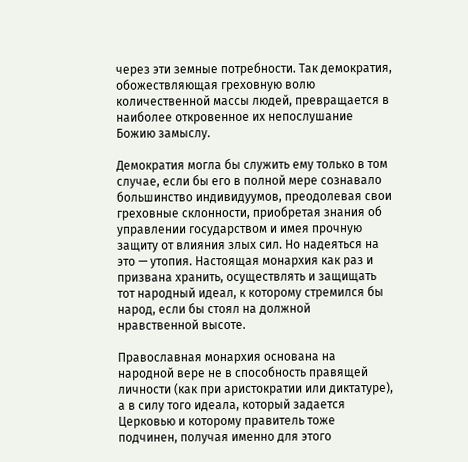через эти земные потребности. Так демократия, обожествляющая греховную волю количественной массы людей, превращается в наиболее откровенное их непослушание Божию замыслу.

Демократия могла бы служить ему только в том случае, если бы его в полной мере сознавало большинство индивидуумов, преодолевая свои греховные склонности, приобретая знания об управлении государством и имея прочную защиту от влияния злых сил. Но надеяться на это — утопия. Настоящая монархия как раз и призвана хранить, осуществлять и защищать тот народный идеал, к которому стремился бы народ, если бы стоял на должной нравственной высоте.

Православная монархия основана на народной вере не в способность правящей личности (как при аристократии или диктатуре), а в силу того идеала, который задается Церковью и которому правитель тоже подчинен, получая именно для этого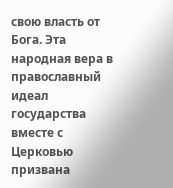свою власть от Бога. Эта народная вера в православный идеал государства вместе с Церковью призвана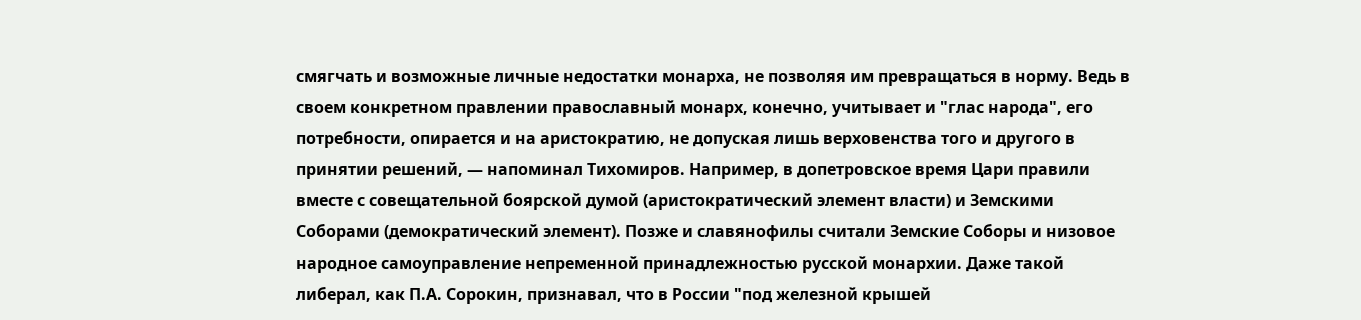смягчать и возможные личные недостатки монарха, не позволяя им превращаться в норму. Ведь в своем конкретном правлении православный монарх, конечно, учитывает и "глас народа", его потребности, опирается и на аристократию, не допуская лишь верховенства того и другого в принятии решений, — напоминал Тихомиров. Например, в допетровское время Цари правили вместе с совещательной боярской думой (аристократический элемент власти) и Земскими Соборами (демократический элемент). Позже и славянофилы считали Земские Соборы и низовое народное самоуправление непременной принадлежностью русской монархии. Даже такой либерал, как П.А. Сорокин, признавал, что в России "под железной крышей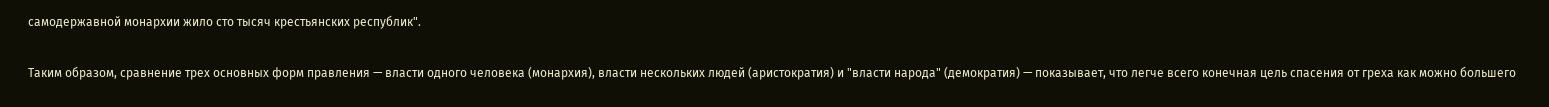самодержавной монархии жило сто тысяч крестьянских республик".

Таким образом, сравнение трех основных форм правления — власти одного человека (монархия), власти нескольких людей (аристократия) и "власти народа" (демократия) — показывает, что легче всего конечная цель спасения от греха как можно большего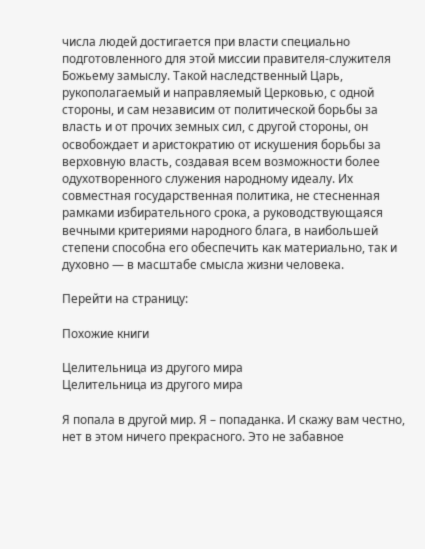числа людей достигается при власти специально подготовленного для этой миссии правителя-служителя Божьему замыслу. Такой наследственный Царь, рукополагаемый и направляемый Церковью, с одной стороны, и сам независим от политической борьбы за власть и от прочих земных сил, с другой стороны, он освобождает и аристократию от искушения борьбы за верховную власть, создавая всем возможности более одухотворенного служения народному идеалу. Их совместная государственная политика, не стесненная рамками избирательного срока, а руководствующаяся вечными критериями народного блага, в наибольшей степени способна его обеспечить как материально, так и духовно — в масштабе смысла жизни человека.

Перейти на страницу:

Похожие книги

Целительница из другого мира
Целительница из другого мира

Я попала в другой мир. Я – попаданка. И скажу вам честно, нет в этом ничего прекрасного. Это не забавное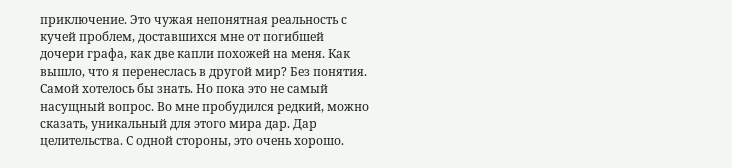приключение. Это чужая непонятная реальность с кучей проблем, доставшихся мне от погибшей дочери графа, как две капли похожей на меня. Как вышло, что я перенеслась в другой мир? Без понятия. Самой хотелось бы знать. Но пока это не самый насущный вопрос. Во мне пробудился редкий, можно сказать, уникальный для этого мира дар. Дар целительства. С одной стороны, это очень хорошо.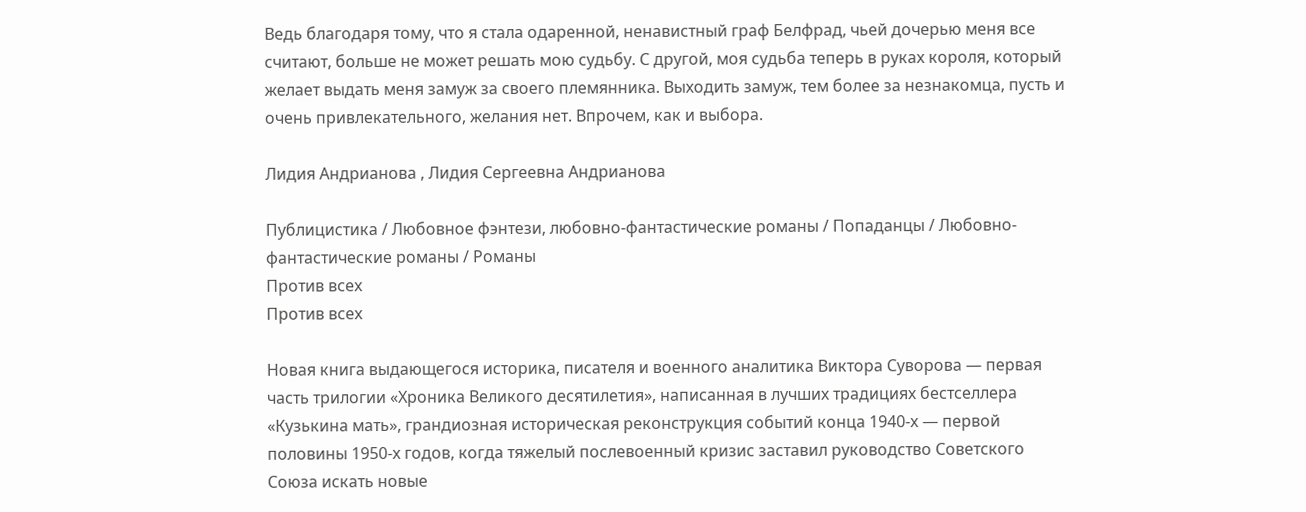Ведь благодаря тому, что я стала одаренной, ненавистный граф Белфрад, чьей дочерью меня все считают, больше не может решать мою судьбу. С другой, моя судьба теперь в руках короля, который желает выдать меня замуж за своего племянника. Выходить замуж, тем более за незнакомца, пусть и очень привлекательного, желания нет. Впрочем, как и выбора.

Лидия Андрианова , Лидия Сергеевна Андрианова

Публицистика / Любовное фэнтези, любовно-фантастические романы / Попаданцы / Любовно-фантастические романы / Романы
Против всех
Против всех

Новая книга выдающегося историка, писателя и военного аналитика Виктора Суворова — первая часть трилогии «Хроника Великого десятилетия», написанная в лучших традициях бестселлера «Кузькина мать», грандиозная историческая реконструкция событий конца 1940-х — первой половины 1950-х годов, когда тяжелый послевоенный кризис заставил руководство Советского Союза искать новые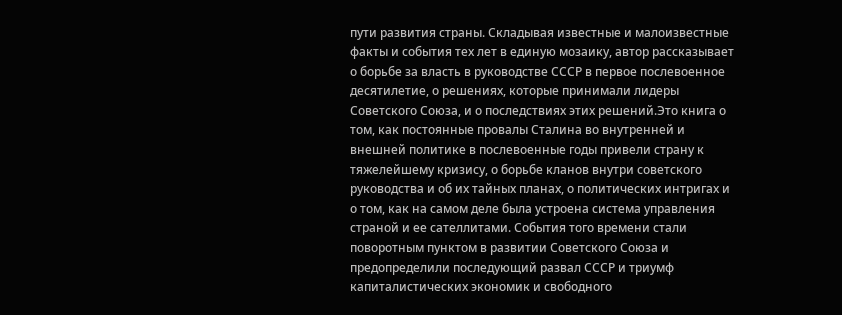пути развития страны. Складывая известные и малоизвестные факты и события тех лет в единую мозаику, автор рассказывает о борьбе за власть в руководстве СССР в первое послевоенное десятилетие, о решениях, которые принимали лидеры Советского Союза, и о последствиях этих решений.Это книга о том, как постоянные провалы Сталина во внутренней и внешней политике в послевоенные годы привели страну к тяжелейшему кризису, о борьбе кланов внутри советского руководства и об их тайных планах, о политических интригах и о том, как на самом деле была устроена система управления страной и ее сателлитами. События того времени стали поворотным пунктом в развитии Советского Союза и предопределили последующий развал СССР и триумф капиталистических экономик и свободного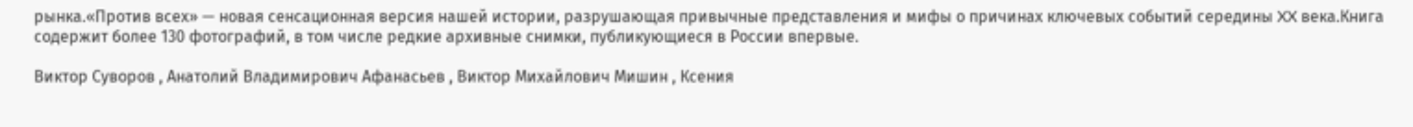рынка.«Против всех» — новая сенсационная версия нашей истории, разрушающая привычные представления и мифы о причинах ключевых событий середины XX века.Книга содержит более 130 фотографий, в том числе редкие архивные снимки, публикующиеся в России впервые.

Виктор Суворов , Анатолий Владимирович Афанасьев , Виктор Михайлович Мишин , Ксения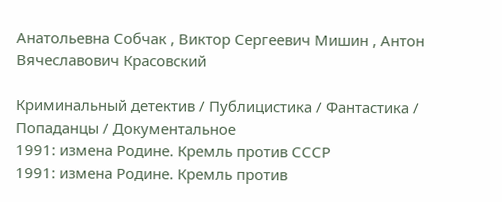Анатольевна Собчак , Виктор Сергеевич Мишин , Антон Вячеславович Красовский

Криминальный детектив / Публицистика / Фантастика / Попаданцы / Документальное
1991: измена Родине. Кремль против СССР
1991: измена Родине. Кремль против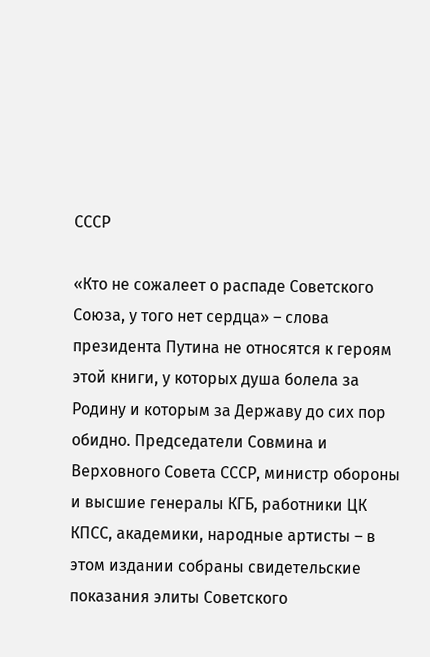СССР

«Кто не сожалеет о распаде Советского Союза, у того нет сердца» – слова президента Путина не относятся к героям этой книги, у которых душа болела за Родину и которым за Державу до сих пор обидно. Председатели Совмина и Верховного Совета СССР, министр обороны и высшие генералы КГБ, работники ЦК КПСС, академики, народные артисты – в этом издании собраны свидетельские показания элиты Советского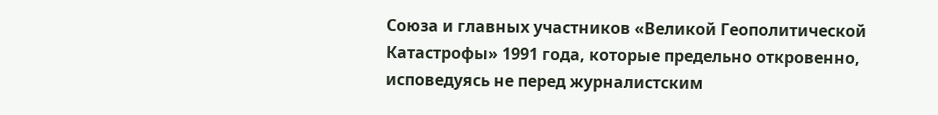Союза и главных участников «Великой Геополитической Катастрофы» 1991 года, которые предельно откровенно, исповедуясь не перед журналистским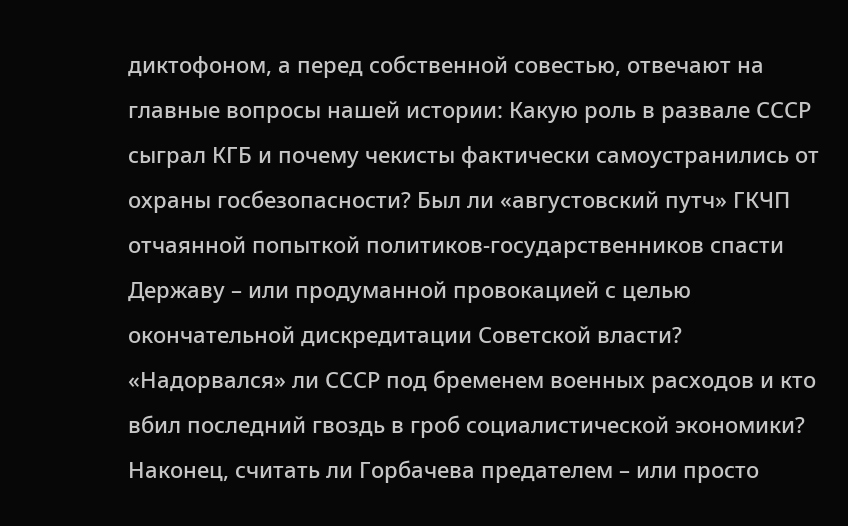диктофоном, а перед собственной совестью, отвечают на главные вопросы нашей истории: Какую роль в развале СССР сыграл КГБ и почему чекисты фактически самоустранились от охраны госбезопасности? Был ли «августовский путч» ГКЧП отчаянной попыткой политиков-государственников спасти Державу – или продуманной провокацией с целью окончательной дискредитации Советской власти? «Надорвался» ли СССР под бременем военных расходов и кто вбил последний гвоздь в гроб социалистической экономики? Наконец, считать ли Горбачева предателем – или просто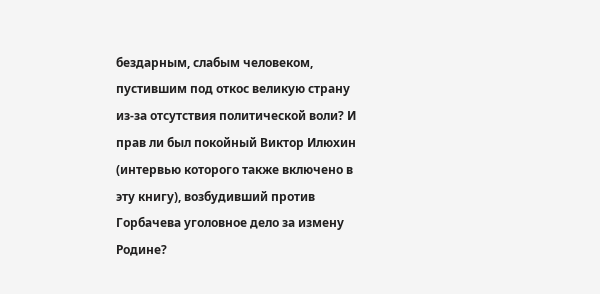бездарным, слабым человеком, пустившим под откос великую страну из-за отсутствия политической воли? И прав ли был покойный Виктор Илюхин (интервью которого также включено в эту книгу), возбудивший против Горбачева уголовное дело за измену Родине?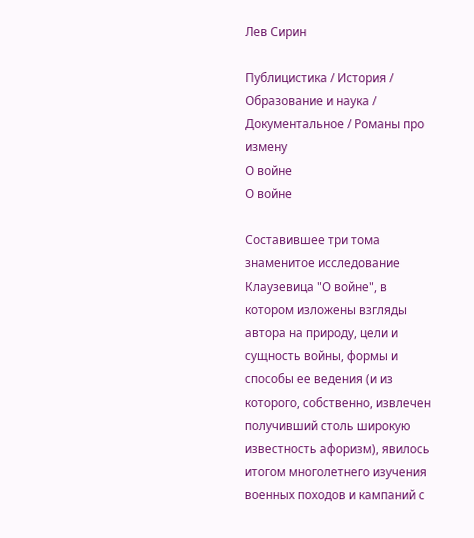Лев Сирин

Публицистика / История / Образование и наука / Документальное / Романы про измену
О войне
О войне

Составившее три тома знаменитое исследование Клаузевица "О войне", в котором изложены взгляды автора на природу, цели и сущность войны, формы и способы ее ведения (и из которого, собственно, извлечен получивший столь широкую известность афоризм), явилось итогом многолетнего изучения военных походов и кампаний с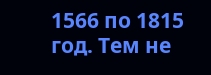1566 по 1815 год. Тем не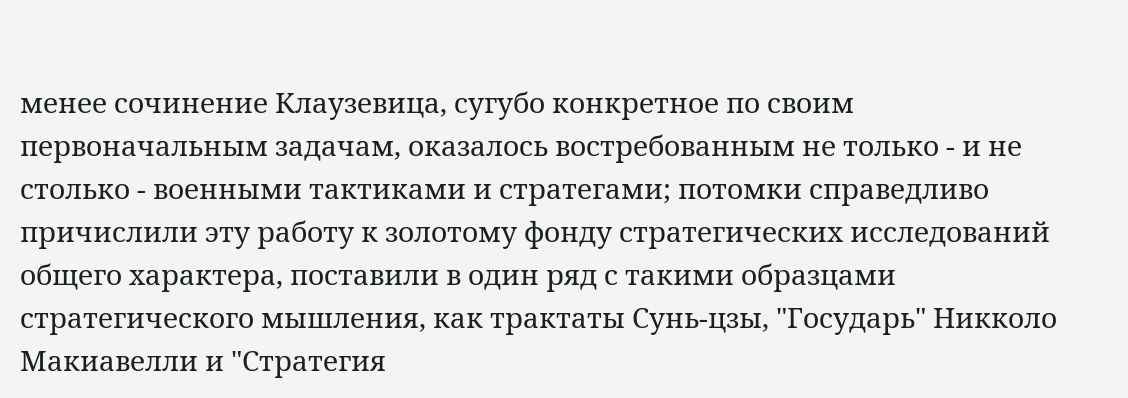менее сочинение Клаузевица, сугубо конкретное по своим первоначальным задачам, оказалось востребованным не только - и не столько - военными тактиками и стратегами; потомки справедливо причислили эту работу к золотому фонду стратегических исследований общего характера, поставили в один ряд с такими образцами стратегического мышления, как трактаты Сунь-цзы, "Государь" Никколо Макиавелли и "Стратегия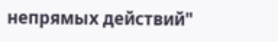непрямых действий"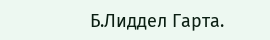Б.Лиддел Гарта.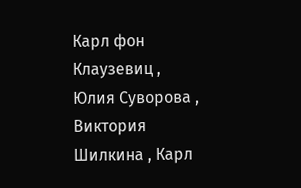Карл фон Клаузевиц , Юлия Суворова , Виктория Шилкина , Карл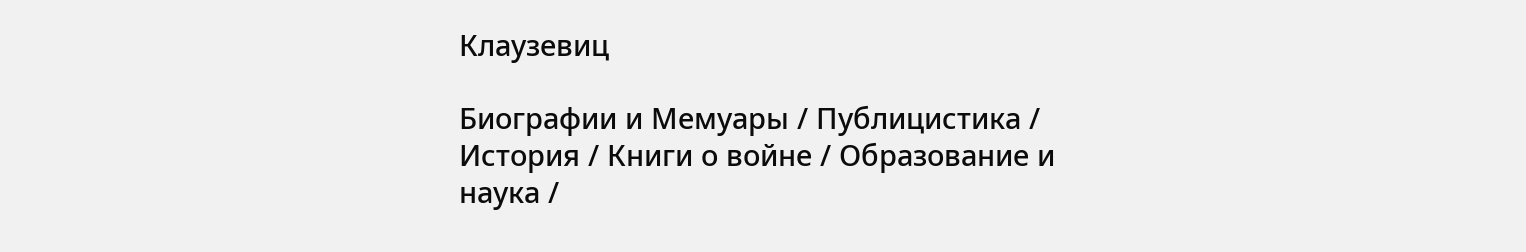Клаузевиц

Биографии и Мемуары / Публицистика / История / Книги о войне / Образование и наука /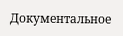Документальное